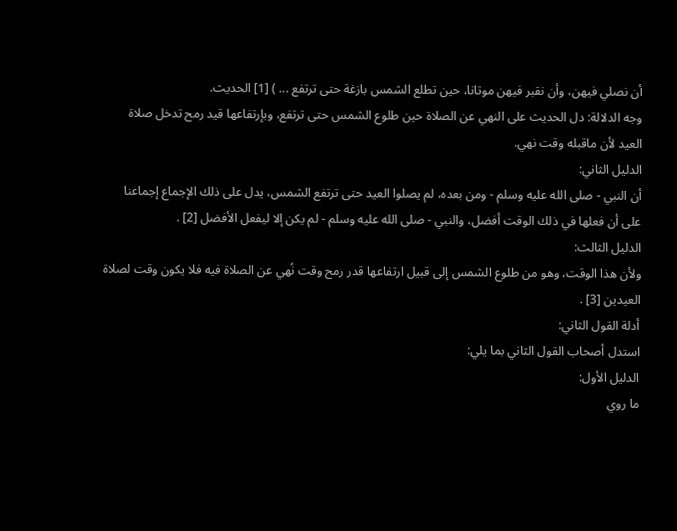أن نصلي فيهن، وأن نقبر فيهن موتانا، حين تطلع الشمس بازغة حتى ترتفع ... ) [1] الحديث.
وجه الدلالة: دل الحديث على النهي عن الصلاة حين طلوع الشمس حتى ترتفع، وبإرتفاعها قيد رمح تدخل صلاة العيد لأن ماقبله وقت نهي.
الدليل الثاني:
أن النبي - صلى الله عليه وسلم - ومن بعده، لم يصلوا العيد حتى ترتفع الشمس، يدل على ذلك الإجماع إجماعنا على أن فعلها في ذلك الوقت أفضل، والنبي - صلى الله عليه وسلم - لم يكن إلا ليفعل الأفضل [2] .
الدليل الثالث:
ولأن هذا الوقت، وهو من طلوع الشمس إلى قبيل ارتفاعها قدر رمح وقت نُهي عن الصلاة فيه فلا يكون وقت لصلاة العيدين [3] .
أدلة القول الثاني:
استدل أصحاب القول الثاني بما يلي:
الدليل الأول:
ما روي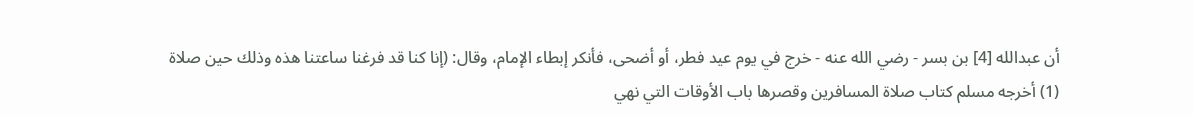أن عبدالله [4] بن بسر - رضي الله عنه - خرج في يوم عيد فطر، أو أضحى، فأنكر إبطاء الإمام، وقال: (إنا كنا قد فرغنا ساعتنا هذه وذلك حين صلاة
(1) أخرجه مسلم كتاب صلاة المسافرين وقصرها باب الأوقات التي نهي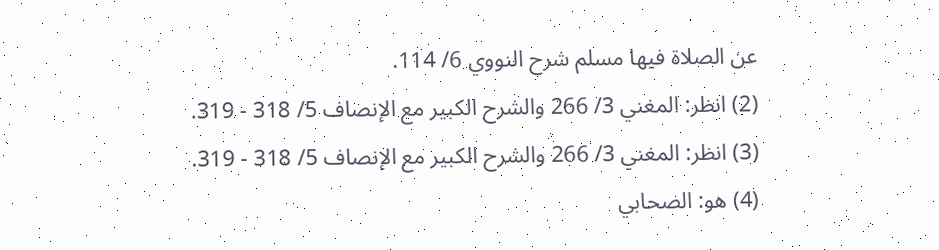عن الصلاة فيها مسلم شرح النووي 6/ 114.
(2) انظر: المغني 3/ 266 والشرح الكبير مع الإنصاف 5/ 318 - 319.
(3) انظر: المغني 3/ 266 والشرح الكبير مع الإنصاف 5/ 318 - 319.
(4) هو: الصحابي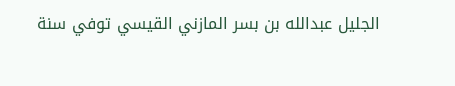الجليل عبدالله بن بسر المازني القيسي توفي سنة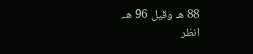88 هـ وقيل 96 هـ.
انظر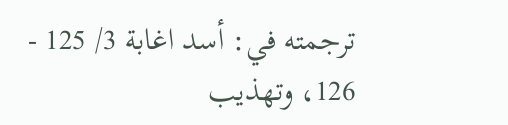ترجمته في: أسد اغابة 3/ 125 - 126، وتهذيب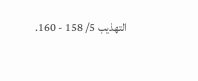التهذيب 5/ 158 - 160.